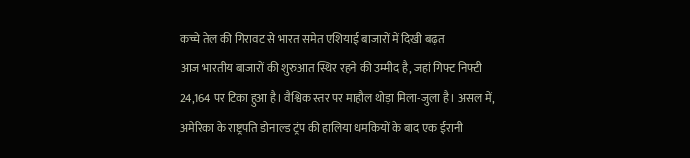कच्चे तेल की गिरावट से भारत समेत एशियाई बाजारों में दिखी बढ़त
आज भारतीय बाजारों की शुरुआत स्थिर रहने की उम्मीद है, जहां गिफ्ट निफ्टी 24,164 पर टिका हुआ है। वैश्विक स्तर पर माहौल थोड़ा मिला-जुला है। असल में, अमेरिका के राष्ट्रपति डोनाल्ड ट्रंप की हालिया धमकियों के बाद एक ईरानी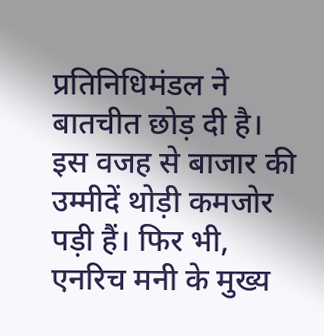प्रतिनिधिमंडल ने बातचीत छोड़ दी है।
इस वजह से बाजार की उम्मीदें थोड़ी कमजोर पड़ी हैं। फिर भी, एनरिच मनी के मुख्य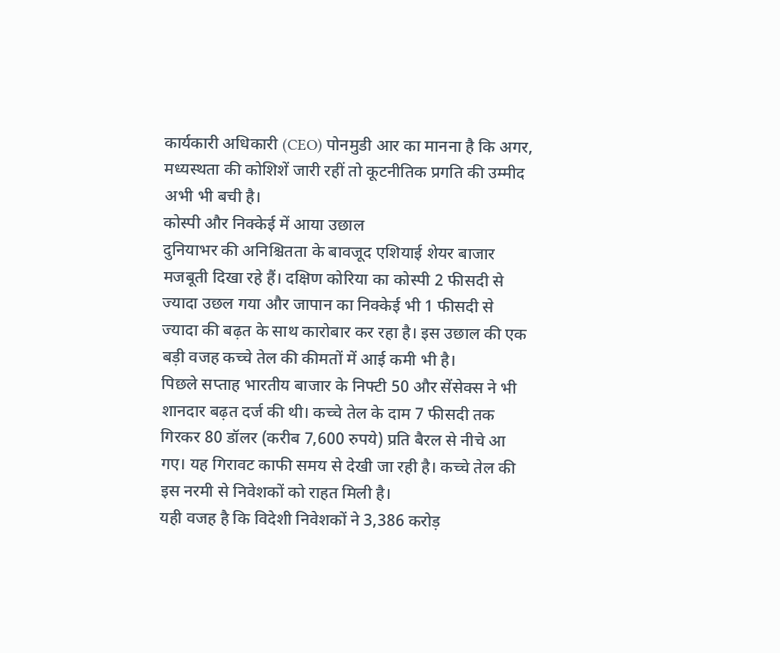कार्यकारी अधिकारी (CEO) पोनमुडी आर का मानना है कि अगर, मध्यस्थता की कोशिशें जारी रहीं तो कूटनीतिक प्रगति की उम्मीद अभी भी बची है।
कोस्पी और निक्केई में आया उछाल
दुनियाभर की अनिश्चितता के बावजूद एशियाई शेयर बाजार मजबूती दिखा रहे हैं। दक्षिण कोरिया का कोस्पी 2 फीसदी से ज्यादा उछल गया और जापान का निक्केई भी 1 फीसदी से ज्यादा की बढ़त के साथ कारोबार कर रहा है। इस उछाल की एक बड़ी वजह कच्चे तेल की कीमतों में आई कमी भी है।
पिछले सप्ताह भारतीय बाजार के निफ्टी 50 और सेंसेक्स ने भी शानदार बढ़त दर्ज की थी। कच्चे तेल के दाम 7 फीसदी तक गिरकर 80 डॉलर (करीब 7,600 रुपये) प्रति बैरल से नीचे आ गए। यह गिरावट काफी समय से देखी जा रही है। कच्चे तेल की इस नरमी से निवेशकों को राहत मिली है।
यही वजह है कि विदेशी निवेशकों ने 3,386 करोड़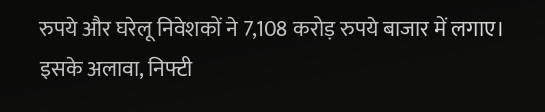रुपये और घरेलू निवेशकों ने 7,108 करोड़ रुपये बाजार में लगाए। इसके अलावा, निफ्टी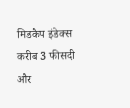मिडकैप इंडेक्स करीब 3 फीसदी और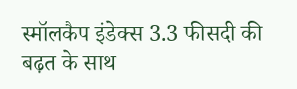स्मॉलकैप इंडेक्स 3.3 फीसदी की बढ़त के साथ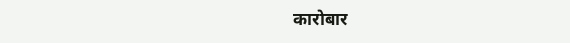कारोबार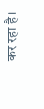कर रहा है।